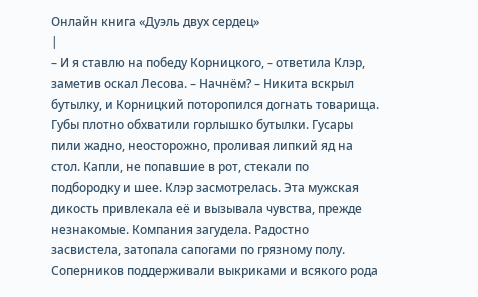Онлайн книга «Дуэль двух сердец»
|
– И я ставлю на победу Корницкого, – ответила Клэр, заметив оскал Лесова. – Начнём? – Никита вскрыл бутылку, и Корницкий поторопился догнать товарища. Губы плотно обхватили горлышко бутылки. Гусары пили жадно, неосторожно, проливая липкий яд на стол. Капли, не попавшие в рот, стекали по подбородку и шее. Клэр засмотрелась. Эта мужская дикость привлекала её и вызывала чувства, прежде незнакомые. Компания загудела. Радостно засвистела, затопала сапогами по грязному полу. Соперников поддерживали выкриками и всякого рода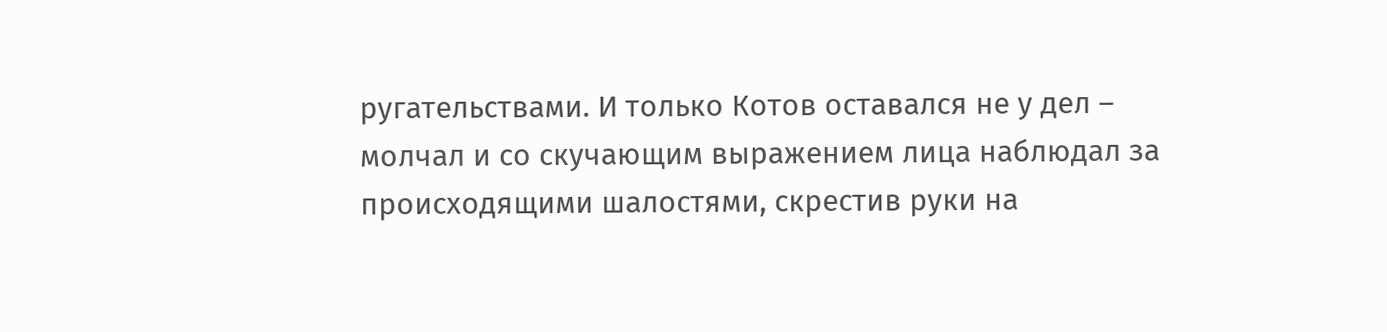ругательствами. И только Котов оставался не у дел – молчал и со скучающим выражением лица наблюдал за происходящими шалостями, скрестив руки на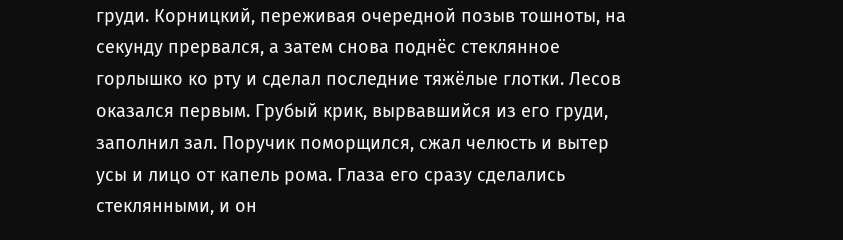груди. Корницкий, переживая очередной позыв тошноты, на секунду прервался, а затем снова поднёс стеклянное горлышко ко рту и сделал последние тяжёлые глотки. Лесов оказался первым. Грубый крик, вырвавшийся из его груди, заполнил зал. Поручик поморщился, сжал челюсть и вытер усы и лицо от капель рома. Глаза его сразу сделались стеклянными, и он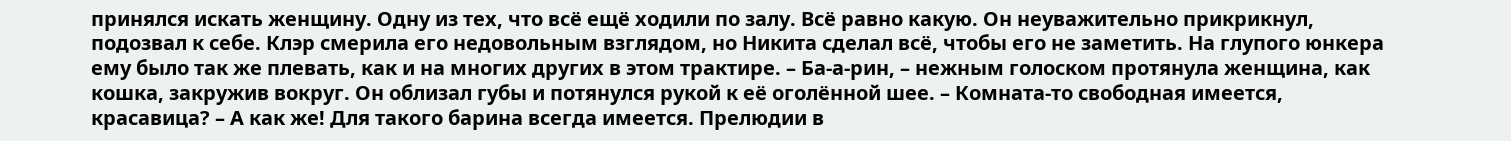принялся искать женщину. Одну из тех, что всё ещё ходили по залу. Всё равно какую. Он неуважительно прикрикнул, подозвал к себе. Клэр смерила его недовольным взглядом, но Никита сделал всё, чтобы его не заметить. На глупого юнкера ему было так же плевать, как и на многих других в этом трактире. – Ба-а-рин, – нежным голоском протянула женщина, как кошка, закружив вокруг. Он облизал губы и потянулся рукой к её оголённой шее. – Комната-то свободная имеется, красавица? – А как же! Для такого барина всегда имеется. Прелюдии в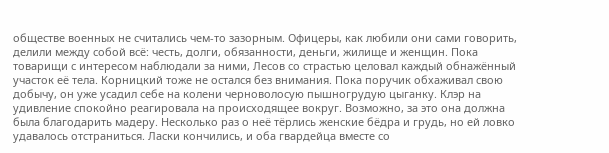обществе военных не считались чем-то зазорным. Офицеры, как любили они сами говорить, делили между собой всё: честь, долги, обязанности, деньги, жилище и женщин. Пока товарищи с интересом наблюдали за ними, Лесов со страстью целовал каждый обнажённый участок её тела. Корницкий тоже не остался без внимания. Пока поручик обхаживал свою добычу, он уже усадил себе на колени черноволосую пышногрудую цыганку. Клэр на удивление спокойно реагировала на происходящее вокруг. Возможно, за это она должна была благодарить мадеру. Несколько раз о неё тёрлись женские бёдра и грудь, но ей ловко удавалось отстраниться. Ласки кончились, и оба гвардейца вместе со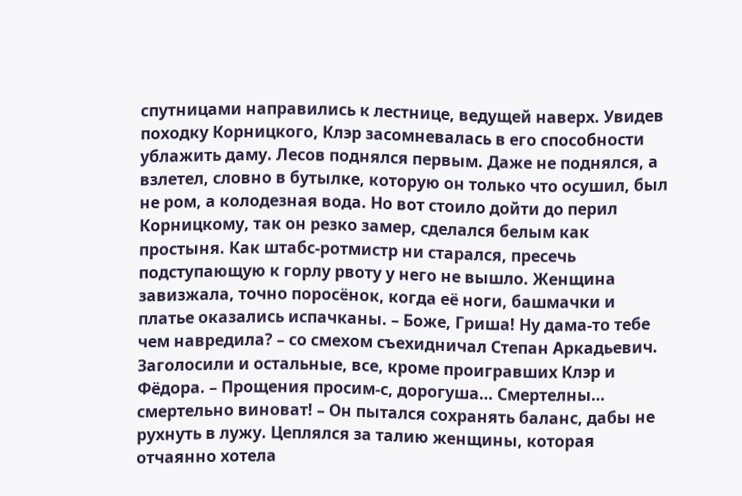спутницами направились к лестнице, ведущей наверх. Увидев походку Корницкого, Клэр засомневалась в его способности ублажить даму. Лесов поднялся первым. Даже не поднялся, а взлетел, словно в бутылке, которую он только что осушил, был не ром, а колодезная вода. Но вот стоило дойти до перил Корницкому, так он резко замер, сделался белым как простыня. Как штабс-ротмистр ни старался, пресечь подступающую к горлу рвоту у него не вышло. Женщина завизжала, точно поросёнок, когда её ноги, башмачки и платье оказались испачканы. – Боже, Гриша! Ну дама-то тебе чем навредила? – со смехом съехидничал Степан Аркадьевич. Заголосили и остальные, все, кроме проигравших Клэр и Фёдора. – Прощения просим-с, дорогуша… Смертелны… смертельно виноват! – Он пытался сохранять баланс, дабы не рухнуть в лужу. Цеплялся за талию женщины, которая отчаянно хотела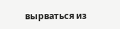вырваться из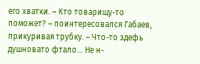его хватки. – Кто товарищу-то поможет? – поинтересовался Габаев, прикуривая трубку. – Что-то здефь душновато фтало… Не н-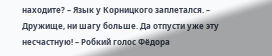находите? – Язык у Корницкого заплетался. – Дружище, ни шагу больше. Да отпусти уже эту несчастную! – Робкий голос Фёдора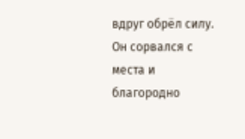вдруг обрёл силу. Он сорвался с места и благородно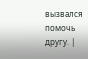вызвался помочь другу. |